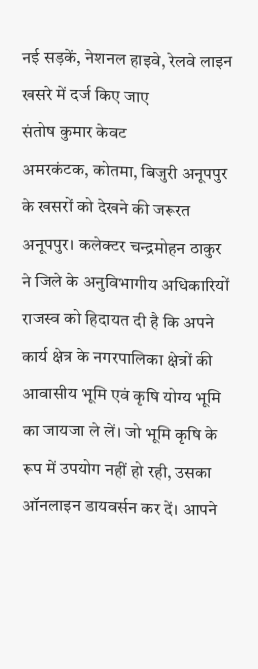नई सड़कें, नेशनल हाइवे, रेलवे लाइन खसरे में दर्ज किए जाए
संतोष कुमार केवट
अमरकंटक, कोतमा, बिजुरी अनूपपुर के खसरों को देखने की जरूरत
अनूपपुर। कलेक्टर चन्द्रमोहन ठाकुर ने जिले के अनुविभागीय अधिकारियों राजस्व को हिदायत दी है कि अपने कार्य क्षेत्र के नगरपालिका क्षेत्रों की आवासीय भूमि एवं कृषि योग्य भूमि का जायजा ले लें। जो भूमि कृषि के रूप में उपयोग नहीं हो रही, उसका ऑनलाइन डायवर्सन कर दें। आपने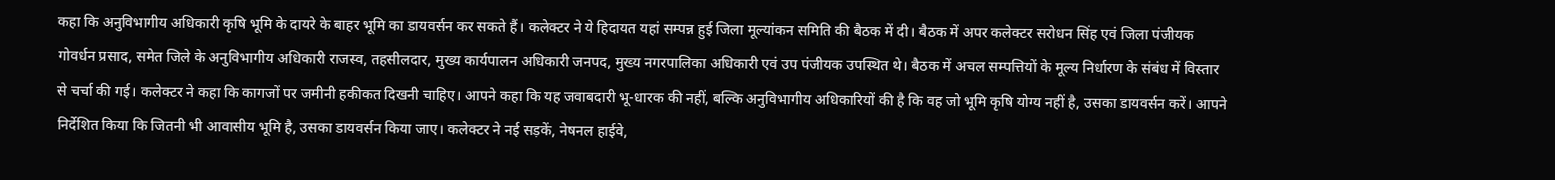कहा कि अनुविभागीय अधिकारी कृषि भूमि के दायरे के बाहर भूमि का डायवर्सन कर सकते हैं। कलेक्टर ने ये हिदायत यहां सम्पन्न हुई जिला मूल्यांकन समिति की बैठक में दी। बैठक में अपर कलेक्टर सरोधन सिंह एवं जिला पंजीयक गोवर्धन प्रसाद, समेत जिले के अनुविभागीय अधिकारी राजस्व, तहसीलदार, मुख्य कार्यपालन अधिकारी जनपद, मुख्य नगरपालिका अधिकारी एवं उप पंजीयक उपस्थित थे। बैठक में अचल सम्पत्तियों के मूल्य निर्धारण के संबंध में विस्तार से चर्चा की गई। कलेक्टर ने कहा कि कागजों पर जमीनी हकीकत दिखनी चाहिए। आपने कहा कि यह जवाबदारी भू-धारक की नहीं, बल्कि अनुविभागीय अधिकारियों की है कि वह जो भूमि कृषि योग्य नहीं है, उसका डायवर्सन करें। आपने निर्देशित किया कि जितनी भी आवासीय भूमि है, उसका डायवर्सन किया जाए। कलेक्टर ने नई सड़कें, नेषनल हाईवे,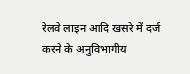रेलवे लाइन आदि खसरे में दर्ज करने के अनुविभागीय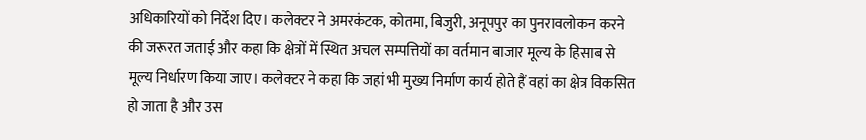अधिकारियों को निर्देश दिए। कलेक्टर ने अमरकंटक, कोतमा, बिजुरी, अनूपपुर का पुनरावलोकन करने की जरूरत जताई और कहा कि क्षेत्रों में स्थित अचल सम्पत्तियों का वर्तमान बाजार मूल्य के हिसाब से मूल्य निर्धारण किया जाए। कलेक्टर ने कहा कि जहां भी मुख्य निर्माण कार्य होते हैं वहां का क्षेत्र विकसित हो जाता है और उस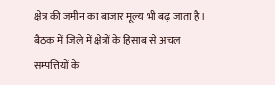क्षेत्र की जमीन का बाजार मूल्य भी बढ़ जाता है। बैठक में जिले में क्षेत्रों के हिसाब से अचल सम्पत्तियों के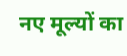नए मूल्यों का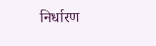निर्धारण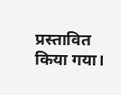प्रस्तावित किया गया।